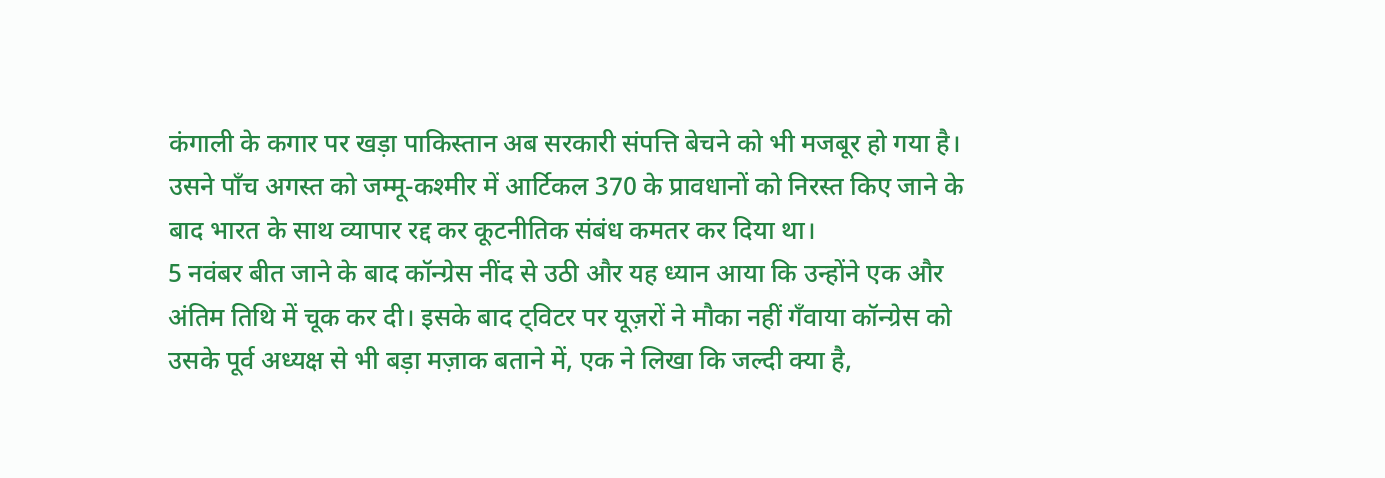कंगाली के कगार पर खड़ा पाकिस्तान अब सरकारी संपत्ति बेचने को भी मजबूर हो गया है। उसने पॉंच अगस्त को जम्मू-कश्मीर में आर्टिकल 370 के प्रावधानों को निरस्त किए जाने के बाद भारत के साथ व्यापार रद्द कर कूटनीतिक संबंध कमतर कर दिया था।
5 नवंबर बीत जाने के बाद कॉन्ग्रेस नींद से उठी और यह ध्यान आया कि उन्होंने एक और अंतिम तिथि में चूक कर दी। इसके बाद ट्विटर पर यूज़रों ने मौका नहीं गँवाया कॉन्ग्रेस को उसके पूर्व अध्यक्ष से भी बड़ा मज़ाक बताने में, एक ने लिखा कि जल्दी क्या है,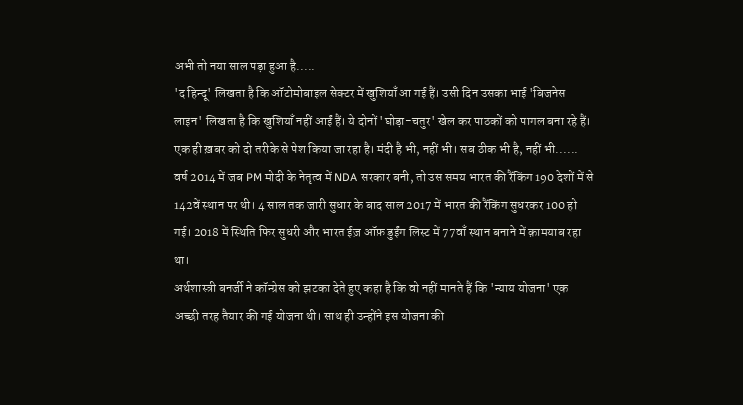अभी तो नया साल पड़ा हुआ है.....
'द हिन्दू' लिखता है कि ऑटोमोबाइल सेक्टर में खुशियाँ आ गई हैं। उसी दिन उसका भाई 'बिजनेस लाइन' लिखता है कि खुशियाँ नहीं आईं हैं। ये दोनों 'घोड़ा-चतुर' खेल कर पाठकों को पागल बना रहे हैं। एक ही ख़बर को दो तरीके से पेश किया जा रहा है। मंदी है भी, नहीं भी। सब ठीक भी है, नहीं भी......
वर्ष 2014 में जब PM मोदी के नेतृत्व में NDA सरकार बनी, तो उस समय भारत की रैंकिंग 190 देशों में से 142वें स्थान पर थी। 4 साल तक जारी सुधार के बाद साल 2017 में भारत की रैंकिंग सुधरकर 100 हो गई। 2018 में स्थिति फिर सुधरी और भारत ईज़ ऑफ़ डुईंग लिस्ट में 77वाँ स्थान बनाने में क़ामयाब रहा था।
अर्थशास्त्री बनर्जी ने कॉन्ग्रेस को झटका देते हुए कहा है कि वो नहीं मानते हैं कि 'न्याय योजना' एक अच्छी तरह तैयार की गई योजना थी। साथ ही उन्होंने इस योजना की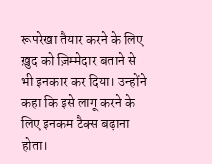रूपरेखा तैयार करने के लिए ख़ुद को ज़िम्मेदार बताने से भी इनकार कर दिया। उन्होंने कहा कि इसे लागू करने के लिए इनकम टैक्स बढ़ाना होता।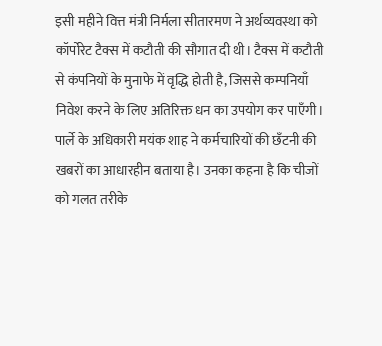इसी महीने वित्त मंत्री निर्मला सीतारमण ने अर्थव्यवस्था को कॉर्पोरेट टैक्स में कटौती की सौगात दी थी। टैक्स में कटौती से कंपनियों के मुनाफे में वृद्धि होती है, जिससे कम्पनियाँ निवेश करने के लिए अतिरिक्त धन का उपयोग कर पाएँगी।
पार्ले के अधिकारी मयंक शाह ने कर्मचारियों की छॅंटनी की खबरों का आधारहीन बताया है। उनका कहना है कि चीजों को गलत तरीके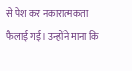से पेश कर नकारात्मकता फैलाई गई। उन्होंने माना कि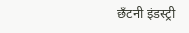छॅंटनी इंडस्ट्री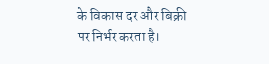के विकास दर और बिक्री पर निर्भर करता है।